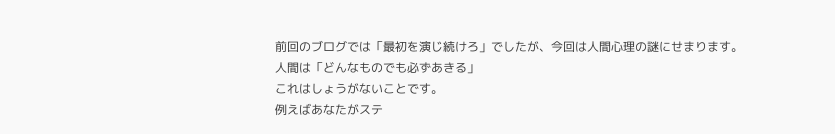前回のブログでは「最初を演じ続けろ」でしたが、今回は人間心理の謎にせまります。
人間は「どんなものでも必ずあきる」
これはしょうがないことです。
例えばあなたがステ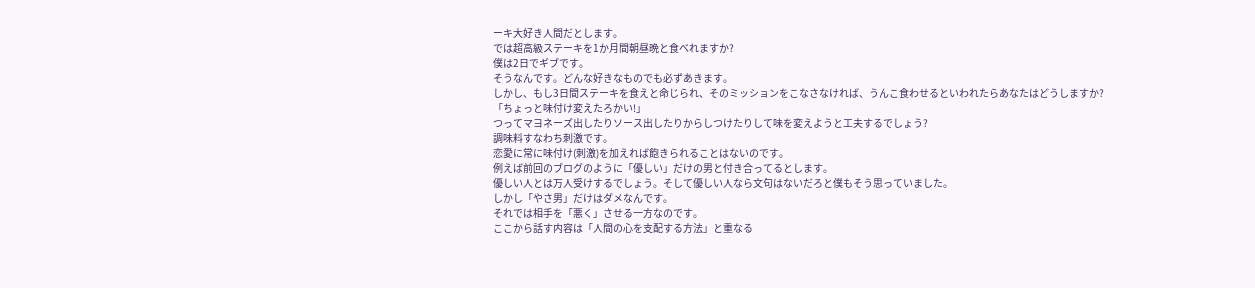ーキ大好き人間だとします。
では超高級ステーキを1か月間朝昼晩と食べれますか?
僕は2日でギブです。
そうなんです。どんな好きなものでも必ずあきます。
しかし、もし3日間ステーキを食えと命じられ、そのミッションをこなさなければ、うんこ食わせるといわれたらあなたはどうしますか?
「ちょっと味付け変えたろかい!」
つってマヨネーズ出したりソース出したりからしつけたりして味を変えようと工夫するでしょう?
調味料すなわち刺激です。
恋愛に常に味付け(刺激)を加えれば飽きられることはないのです。
例えば前回のブログのように「優しい」だけの男と付き合ってるとします。
優しい人とは万人受けするでしょう。そして優しい人なら文句はないだろと僕もそう思っていました。
しかし「やさ男」だけはダメなんです。
それでは相手を「悪く」させる一方なのです。
ここから話す内容は「人間の心を支配する方法」と重なる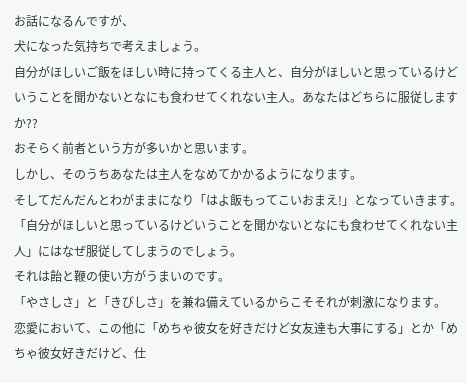お話になるんですが、
犬になった気持ちで考えましょう。
自分がほしいご飯をほしい時に持ってくる主人と、自分がほしいと思っているけどいうことを聞かないとなにも食わせてくれない主人。あなたはどちらに服従しますか??
おそらく前者という方が多いかと思います。
しかし、そのうちあなたは主人をなめてかかるようになります。
そしてだんだんとわがままになり「はよ飯もってこいおまえ!」となっていきます。
「自分がほしいと思っているけどいうことを聞かないとなにも食わせてくれない主人」にはなぜ服従してしまうのでしょう。
それは飴と鞭の使い方がうまいのです。
「やさしさ」と「きびしさ」を兼ね備えているからこそそれが刺激になります。
恋愛において、この他に「めちゃ彼女を好きだけど女友達も大事にする」とか「めちゃ彼女好きだけど、仕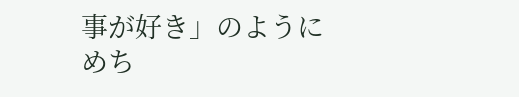事が好き」のように
めち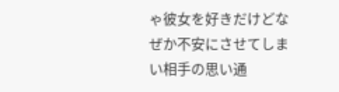ゃ彼女を好きだけどなぜか不安にさせてしまい相手の思い通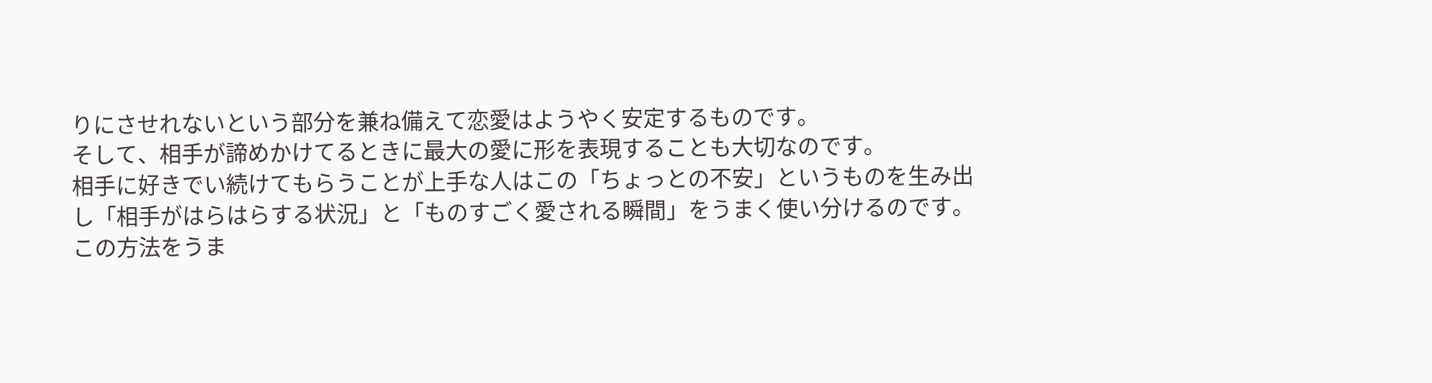りにさせれないという部分を兼ね備えて恋愛はようやく安定するものです。
そして、相手が諦めかけてるときに最大の愛に形を表現することも大切なのです。
相手に好きでい続けてもらうことが上手な人はこの「ちょっとの不安」というものを生み出し「相手がはらはらする状況」と「ものすごく愛される瞬間」をうまく使い分けるのです。
この方法をうま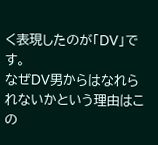く表現したのが「DV」です。
なぜDV男からはなれられないかという理由はこの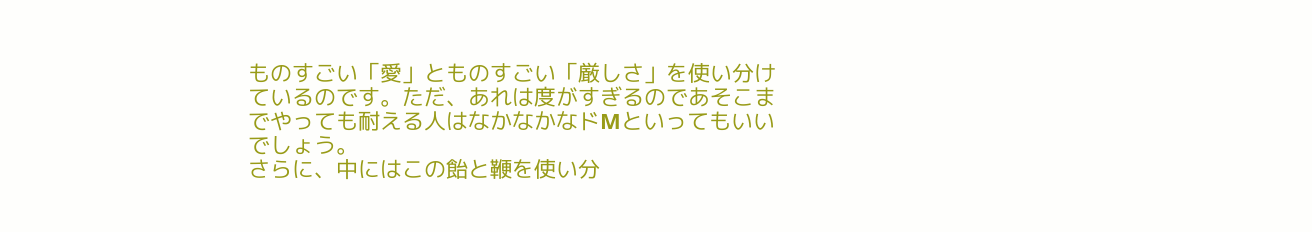ものすごい「愛」とものすごい「厳しさ」を使い分けているのです。ただ、あれは度がすぎるのであそこまでやっても耐える人はなかなかなドMといってもいいでしょう。
さらに、中にはこの飴と鞭を使い分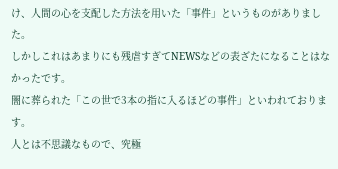け、人間の心を支配した方法を用いた「事件」というものがありました。
しかしこれはあまりにも残虐すぎてNEWSなどの表ざたになることはなかったです。
闇に葬られた「この世で3本の指に入るほどの事件」といわれております。
人とは不思議なもので、究極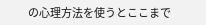の心理方法を使うとここまで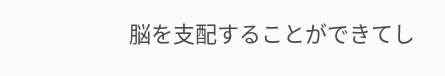脳を支配することができてし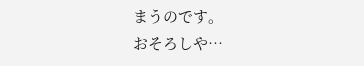まうのです。
おそろしや…